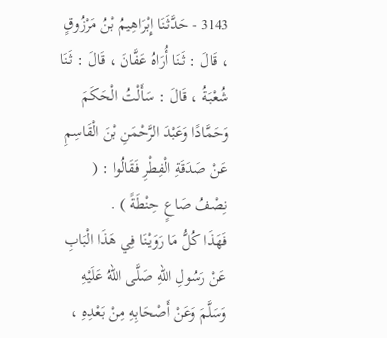3143 - حَدَّثَنَا إِبْرَاهِيمُ بْنُ مَرْزُوقٍ ، قَالَ : ثَنَا أُرَاهُ عَفَّانَ ، قَالَ : ثَنَا شُعْبَةُ ، قَالَ : سَأَلْتُ الْحَكَمَ وَحَمَّادًا وَعَبْدَ الرَّحْمَنِ بْنَ الْقَاسِمِ عَنْ صَدَقَةِ الْفِطْرِ فَقَالُوا : ( نِصْفُ صَاعٍ حِنْطَةً ) .
فَهَذَا كُلُّ مَا رَوَيْنَا فِي هَذَا الْبَابِ عَنْ رَسُولِ اللهِ صَلَّى اللهُ عَلَيْهِ وَسَلَّمَ وَعَنْ أَصْحَابِهِ مِنْ بَعْدِهِ ،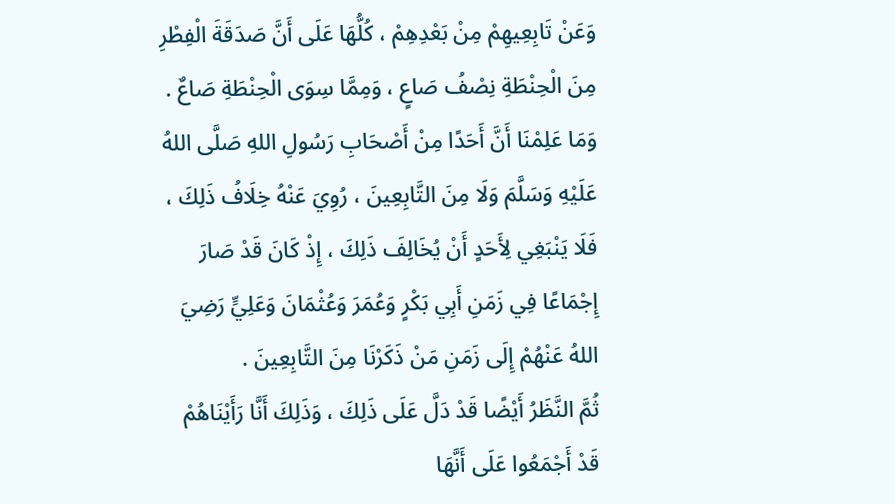وَعَنْ تَابِعِيهِمْ مِنْ بَعْدِهِمْ ، كُلُّهَا عَلَى أَنَّ صَدَقَةَ الْفِطْرِ مِنَ الْحِنْطَةِ نِصْفُ صَاعٍ ، وَمِمَّا سِوَى الْحِنْطَةِ صَاعٌ .
وَمَا عَلِمْنَا أَنَّ أَحَدًا مِنْ أَصْحَابِ رَسُولِ اللهِ صَلَّى اللهُ عَلَيْهِ وَسَلَّمَ وَلَا مِنَ التَّابِعِينَ ، رُوِيَ عَنْهُ خِلَافُ ذَلِكَ ، فَلَا يَنْبَغِي لِأَحَدٍ أَنْ يُخَالِفَ ذَلِكَ ، إِذْ كَانَ قَدْ صَارَ إِجْمَاعًا فِي زَمَنِ أَبِي بَكْرٍ وَعُمَرَ وَعُثْمَانَ وَعَلِيٍّ رَضِيَ اللهُ عَنْهُمْ إِلَى زَمَنِ مَنْ ذَكَرْنَا مِنَ التَّابِعِينَ .
ثُمَّ النَّظَرُ أَيْضًا قَدْ دَلَّ عَلَى ذَلِكَ ، وَذَلِكَ أَنَّا رَأَيْنَاهُمْ قَدْ أَجْمَعُوا عَلَى أَنَّهَا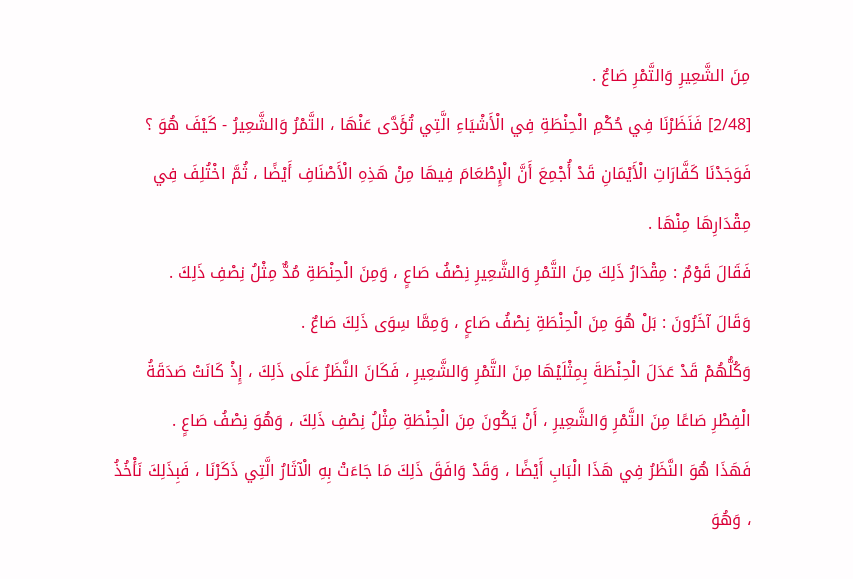مِنَ الشَّعِيرِ وَالتَّمْرِ صَاعٌ .
[2/48] فَنَظَرْنَا فِي حُكْمِ الْحِنْطَةِ فِي الْأَشْيَاءِ الَّتِي تُؤَدَّى عَنْهَا ، التَّمْرُ وَالشَّعِيرُ - كَيْفَ هُوَ ؟ فَوَجَدْنَا كَفَّارَاتِ الْأَيْمَانِ قَدْ أُجْمِعَ أَنَّ الْإِطْعَامَ فِيهَا مِنْ هَذِهِ الْأَصْنَافِ أَيْضًا ، ثُمَّ اخْتُلِفَ فِي مِقْدَارِهَا مِنْهَا .
فَقَالَ قَوْمٌ : مِقْدَارُ ذَلِكَ مِنَ التَّمْرِ وَالشَّعِيرِ نِصْفُ صَاعٍ ، وَمِنَ الْحِنْطَةِ مُدٌّ مِثْلُ نِصْفِ ذَلِكَ .
وَقَالَ آخَرُونَ : بَلْ هُوَ مِنَ الْحِنْطَةِ نِصْفُ صَاعٍ ، وَمِمَّا سِوَى ذَلِكَ صَاعٌ .
وَكُلُّهُمْ قَدْ عَدَلَ الْحِنْطَةَ بِمِثْلَيْهَا مِنَ التَّمْرِ وَالشَّعِيرِ ، فَكَانَ النَّظَرُ عَلَى ذَلِكَ ، إِذْ كَانَتْ صَدَقَةُ الْفِطْرِ صَاعًا مِنَ التَّمْرِ وَالشَّعِيرِ ، أَنْ يَكُونَ مِنَ الْحِنْطَةِ مِثْلُ نِصْفِ ذَلِكَ ، وَهُوَ نِصْفُ صَاعٍ .
فَهَذَا هُوَ النَّظَرُ فِي هَذَا الْبَابِ أَيْضًا ، وَقَدْ وَافَقَ ذَلِكَ مَا جَاءَتْ بِهِ الْآثَارُ الَّتِي ذَكَرْنَا ، فَبِذَلِكَ نَأْخُذُ ، وَهُوَ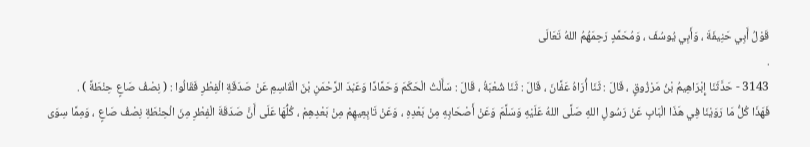قَوْلُ أَبِي حَنِيفَةَ ، وَأَبِي يُوسُفَ ، وَمُحَمَّدٍ رَحِمَهُمُ اللهُ تَعَالَى
.
3143 - حَدَّثَنَا إِبْرَاهِيمُ بْنُ مَرْزُوقٍ ، قَالَ : ثَنَا أُرَاهُ عَفَّانَ ، قَالَ : ثَنَا شُعْبَةُ ، قَالَ : سَأَلْتُ الْحَكَمَ وَحَمَّادًا وَعَبْدَ الرَّحْمَنِ بْنَ الْقَاسِمِ عَنْ صَدَقَةِ الْفِطْرِ فَقَالُوا : ( نِصْفُ صَاعٍ حِنْطَةً ) .
فَهَذَا كُلُّ مَا رَوَيْنَا فِي هَذَا الْبَابِ عَنْ رَسُولِ اللهِ صَلَّى اللهُ عَلَيْهِ وَسَلَّمَ وَعَنْ أَصْحَابِهِ مِنْ بَعْدِهِ ، وَعَنْ تَابِعِيهِمْ مِنْ بَعْدِهِمْ ، كُلُّهَا عَلَى أَنَّ صَدَقَةَ الْفِطْرِ مِنَ الْحِنْطَةِ نِصْفُ صَاعٍ ، وَمِمَّا سِوَى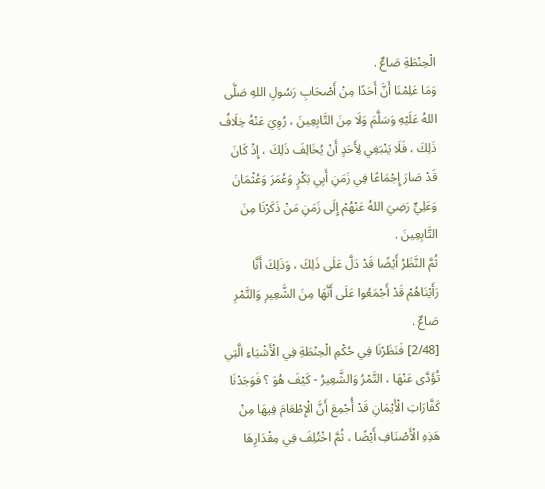الْحِنْطَةِ صَاعٌ .
وَمَا عَلِمْنَا أَنَّ أَحَدًا مِنْ أَصْحَابِ رَسُولِ اللهِ صَلَّى اللهُ عَلَيْهِ وَسَلَّمَ وَلَا مِنَ التَّابِعِينَ ، رُوِيَ عَنْهُ خِلَافُ ذَلِكَ ، فَلَا يَنْبَغِي لِأَحَدٍ أَنْ يُخَالِفَ ذَلِكَ ، إِذْ كَانَ قَدْ صَارَ إِجْمَاعًا فِي زَمَنِ أَبِي بَكْرٍ وَعُمَرَ وَعُثْمَانَ وَعَلِيٍّ رَضِيَ اللهُ عَنْهُمْ إِلَى زَمَنِ مَنْ ذَكَرْنَا مِنَ التَّابِعِينَ .
ثُمَّ النَّظَرُ أَيْضًا قَدْ دَلَّ عَلَى ذَلِكَ ، وَذَلِكَ أَنَّا رَأَيْنَاهُمْ قَدْ أَجْمَعُوا عَلَى أَنَّهَا مِنَ الشَّعِيرِ وَالتَّمْرِ صَاعٌ .
[2/48] فَنَظَرْنَا فِي حُكْمِ الْحِنْطَةِ فِي الْأَشْيَاءِ الَّتِي تُؤَدَّى عَنْهَا ، التَّمْرُ وَالشَّعِيرُ - كَيْفَ هُوَ ؟ فَوَجَدْنَا كَفَّارَاتِ الْأَيْمَانِ قَدْ أُجْمِعَ أَنَّ الْإِطْعَامَ فِيهَا مِنْ هَذِهِ الْأَصْنَافِ أَيْضًا ، ثُمَّ اخْتُلِفَ فِي مِقْدَارِهَا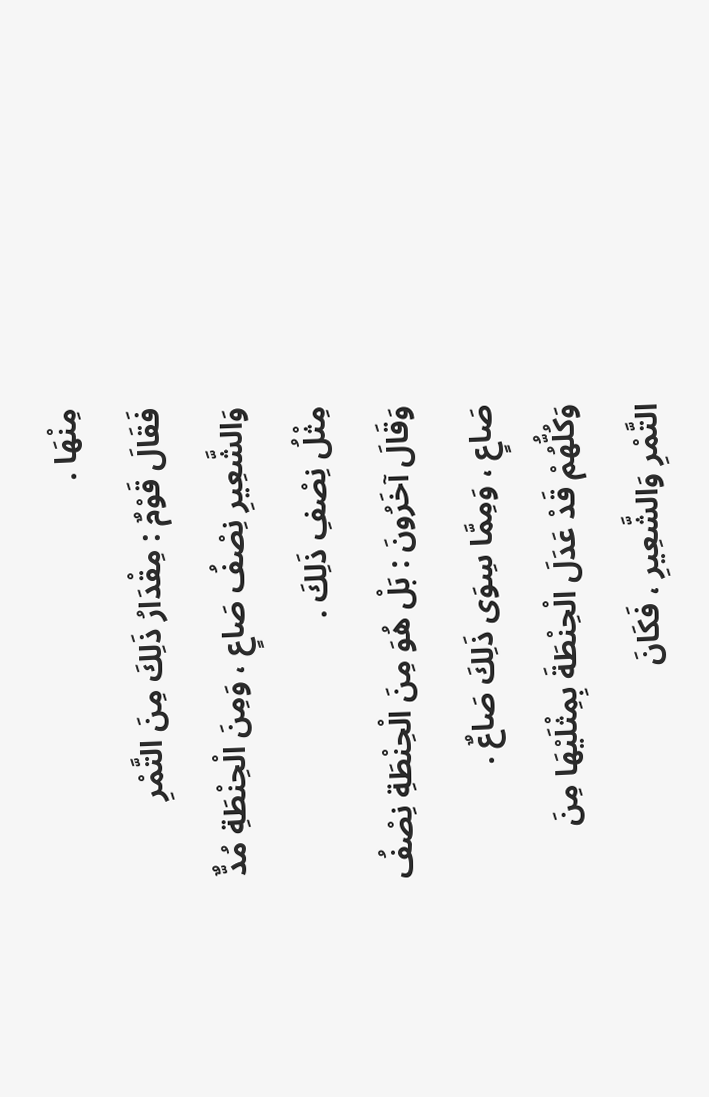مِنْهَا .
فَقَالَ قَوْمٌ : مِقْدَارُ ذَلِكَ مِنَ التَّمْرِ وَالشَّعِيرِ نِصْفُ صَاعٍ ، وَمِنَ الْحِنْطَةِ مُدٌّ مِثْلُ نِصْفِ ذَلِكَ .
وَقَالَ آخَرُونَ : بَلْ هُوَ مِنَ الْحِنْطَةِ نِصْفُ صَاعٍ ، وَمِمَّا سِوَى ذَلِكَ صَاعٌ .
وَكُلُّهُمْ قَدْ عَدَلَ الْحِنْطَةَ بِمِثْلَيْهَا مِنَ التَّمْرِ وَالشَّعِيرِ ، فَكَانَ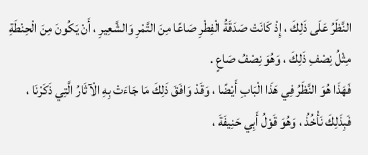النَّظَرُ عَلَى ذَلِكَ ، إِذْ كَانَتْ صَدَقَةُ الْفِطْرِ صَاعًا مِنَ التَّمْرِ وَالشَّعِيرِ ، أَنْ يَكُونَ مِنَ الْحِنْطَةِ مِثْلُ نِصْفِ ذَلِكَ ، وَهُوَ نِصْفُ صَاعٍ .
فَهَذَا هُوَ النَّظَرُ فِي هَذَا الْبَابِ أَيْضًا ، وَقَدْ وَافَقَ ذَلِكَ مَا جَاءَتْ بِهِ الْآثَارُ الَّتِي ذَكَرْنَا ، فَبِذَلِكَ نَأْخُذُ ، وَهُوَ قَوْلُ أَبِي حَنِيفَةَ ،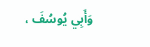وَأَبِي يُوسُفَ ،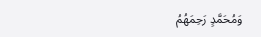وَمُحَمَّدٍ رَحِمَهُمُ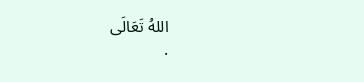اللهُ تَعَالَى
.